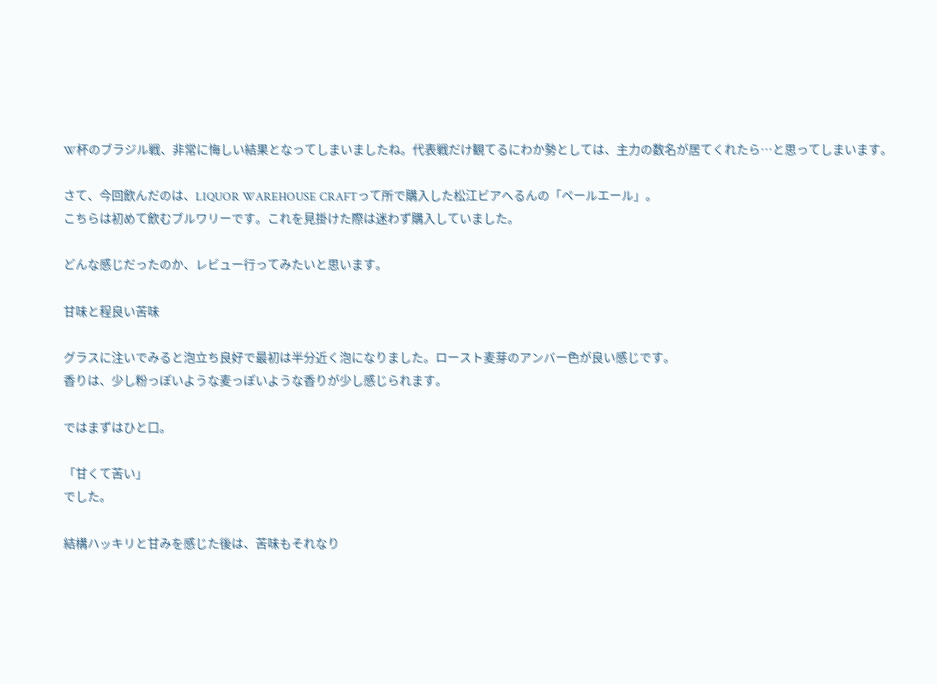W杯のブラジル戦、非常に悔しい結果となってしまいましたね。代表戦だけ観てるにわか勢としては、主力の数名が居てくれたら…と思ってしまいます。

さて、今回飲んだのは、LIQUOR WAREHOUSE CRAFTって所で購入した松江ビアへるんの「ペールエール」。
こちらは初めて飲むブルワリーです。これを見掛けた際は迷わず購入していました。

どんな感じだったのか、レビュー行ってみたいと思います。

甘味と程良い苦味

グラスに注いでみると泡立ち良好で最初は半分近く泡になりました。ロースト麦芽のアンバー色が良い感じです。
香りは、少し粉っぽいような麦っぽいような香りが少し感じられます。

ではまずはひと口。

「甘くて苦い」
でした。

結構ハッキリと甘みを感じた後は、苦味もそれなり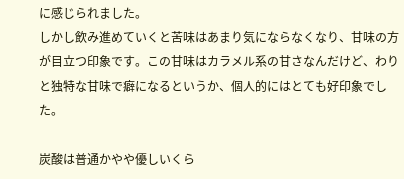に感じられました。
しかし飲み進めていくと苦味はあまり気にならなくなり、甘味の方が目立つ印象です。この甘味はカラメル系の甘さなんだけど、わりと独特な甘味で癖になるというか、個人的にはとても好印象でした。

炭酸は普通かやや優しいくら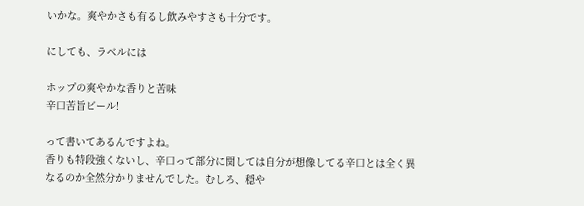いかな。爽やかさも有るし飲みやすさも十分です。

にしても、ラベルには

ホップの爽やかな香りと苦味
辛口苦旨ビール!

って書いてあるんですよね。
香りも特段強くないし、辛口って部分に関しては自分が想像してる辛口とは全く異なるのか全然分かりませんでした。むしろ、穏や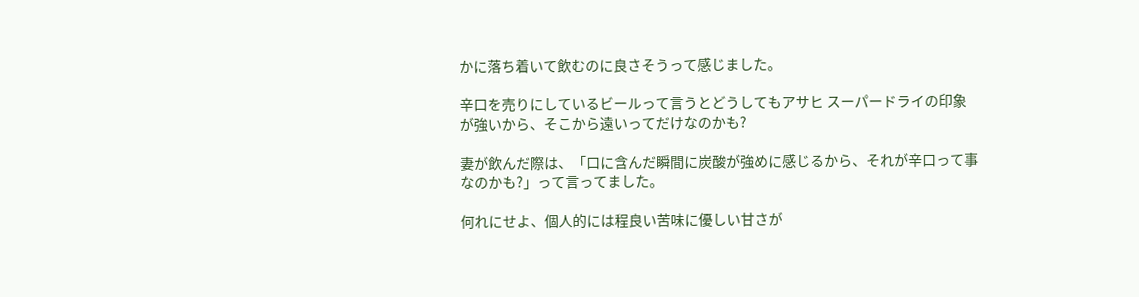かに落ち着いて飲むのに良さそうって感じました。

辛口を売りにしているビールって言うとどうしてもアサヒ スーパードライの印象が強いから、そこから遠いってだけなのかも?

妻が飲んだ際は、「口に含んだ瞬間に炭酸が強めに感じるから、それが辛口って事なのかも?」って言ってました。

何れにせよ、個人的には程良い苦味に優しい甘さが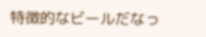特徴的なビールだなっ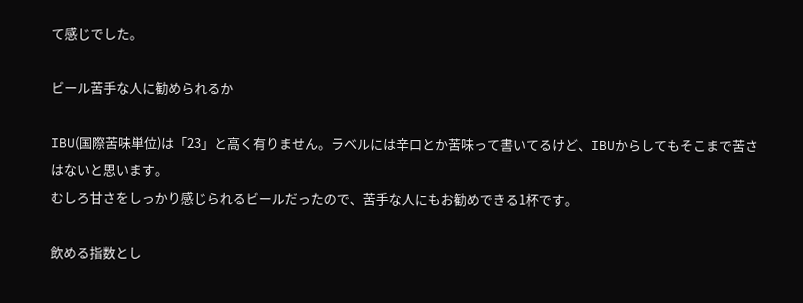て感じでした。

ビール苦手な人に勧められるか

IBU(国際苦味単位)は「23」と高く有りません。ラベルには辛口とか苦味って書いてるけど、IBUからしてもそこまで苦さはないと思います。
むしろ甘さをしっかり感じられるビールだったので、苦手な人にもお勧めできる1杯です。

飲める指数とし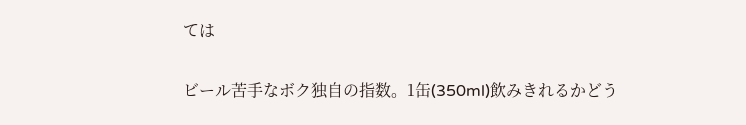ては

ビール苦手なボク独自の指数。1缶(350ml)飲みきれるかどう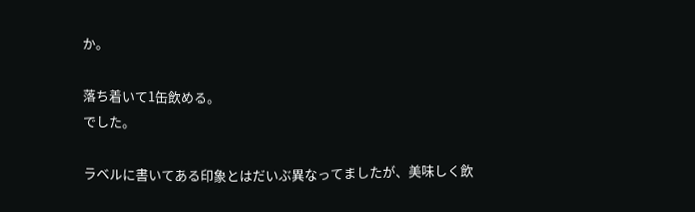か。

落ち着いて1缶飲める。
でした。

ラベルに書いてある印象とはだいぶ異なってましたが、美味しく飲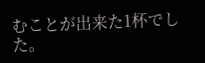むことが出来た1杯でした。